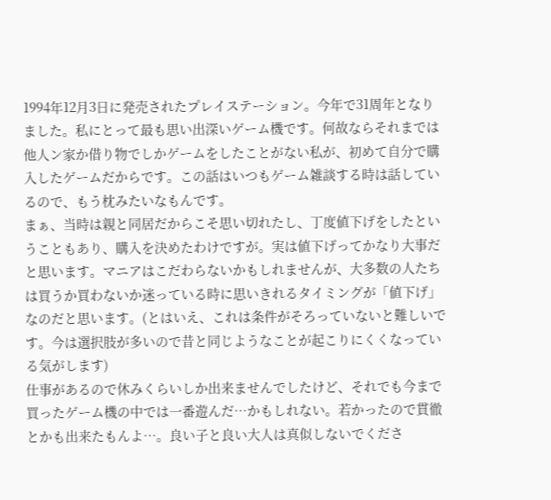1994年12月3日に発売されたプレイステーション。今年で31周年となりました。私にとって最も思い出深いゲーム機です。何故ならそれまでは他人ン家か借り物でしかゲームをしたことがない私が、初めて自分で購入したゲームだからです。この話はいつもゲーム雑談する時は話しているので、もう枕みたいなもんです。
まぁ、当時は親と同居だからこそ思い切れたし、丁度値下げをしたということもあり、購入を決めたわけですが。実は値下げってかなり大事だと思います。マニアはこだわらないかもしれませんが、大多数の人たちは買うか買わないか迷っている時に思いきれるタイミングが「値下げ」なのだと思います。(とはいえ、これは条件がそろっていないと難しいです。今は選択肢が多いので昔と同じようなことが起こりにくくなっている気がします)
仕事があるので休みくらいしか出来ませんでしたけど、それでも今まで買ったゲーム機の中では一番遊んだ…かもしれない。若かったので貫徹とかも出来たもんよ…。良い子と良い大人は真似しないでくださ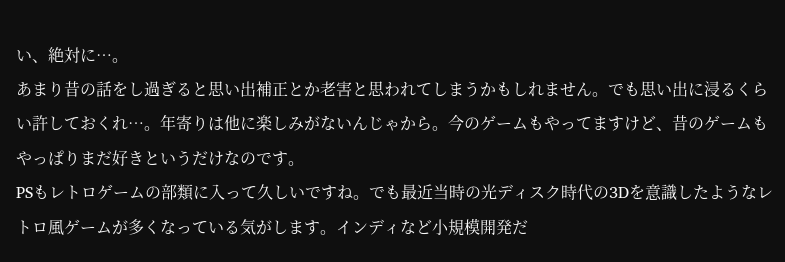い、絶対に…。
あまり昔の話をし過ぎると思い出補正とか老害と思われてしまうかもしれません。でも思い出に浸るくらい許しておくれ…。年寄りは他に楽しみがないんじゃから。今のゲームもやってますけど、昔のゲームもやっぱりまだ好きというだけなのです。
PSもレトロゲームの部類に入って久しいですね。でも最近当時の光ディスク時代の3Dを意識したようなレトロ風ゲームが多くなっている気がします。インディなど小規模開発だ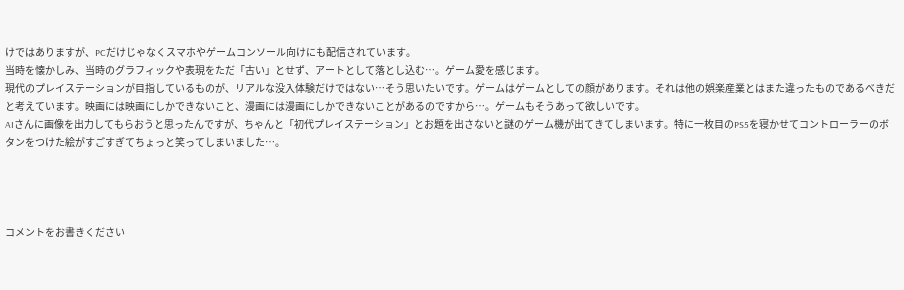けではありますが、PCだけじゃなくスマホやゲームコンソール向けにも配信されています。
当時を懐かしみ、当時のグラフィックや表現をただ「古い」とせず、アートとして落とし込む…。ゲーム愛を感じます。
現代のプレイステーションが目指しているものが、リアルな没入体験だけではない…そう思いたいです。ゲームはゲームとしての顔があります。それは他の娯楽産業とはまた違ったものであるべきだと考えています。映画には映画にしかできないこと、漫画には漫画にしかできないことがあるのですから…。ゲームもそうあって欲しいです。
AIさんに画像を出力してもらおうと思ったんですが、ちゃんと「初代プレイステーション」とお題を出さないと謎のゲーム機が出てきてしまいます。特に一枚目のPS5を寝かせてコントローラーのボタンをつけた絵がすごすぎてちょっと笑ってしまいました…。




コメントをお書きください